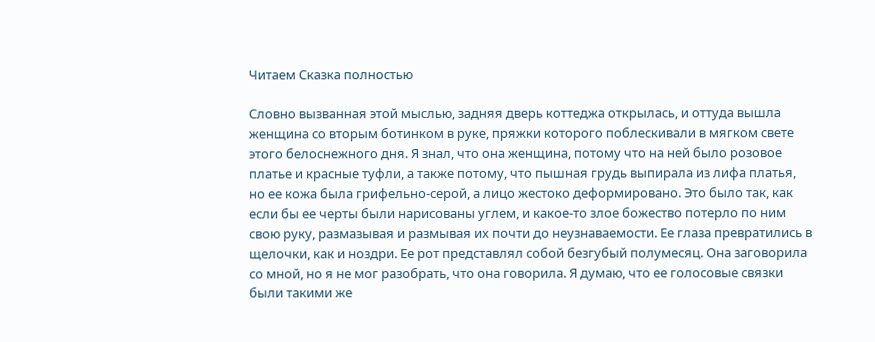Читаем Сказка полностью

Словно вызванная этой мыслью, задняя дверь коттеджа открылась, и оттуда вышла женщина со вторым ботинком в руке, пряжки которого поблескивали в мягком свете этого белоснежного дня. Я знал, что она женщина, потому что на ней было розовое платье и красные туфли, а также потому, что пышная грудь выпирала из лифа платья, но ее кожа была грифельно-серой, а лицо жестоко деформировано. Это было так, как если бы ее черты были нарисованы углем, и какое-то злое божество потерло по ним свою руку, размазывая и размывая их почти до неузнаваемости. Ее глаза превратились в щелочки, как и ноздри. Ее рот представлял собой безгубый полумесяц. Она заговорила со мной, но я не мог разобрать, что она говорила. Я думаю, что ее голосовые связки были такими же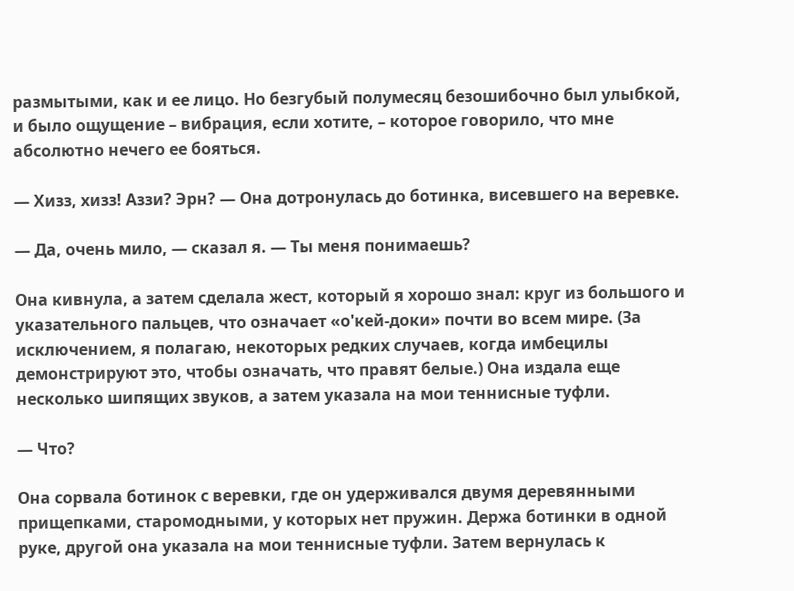размытыми, как и ее лицо. Но безгубый полумесяц безошибочно был улыбкой, и было ощущение – вибрация, если хотите, – которое говорило, что мне абсолютно нечего ее бояться.

— Хизз, хизз! Аззи? Эрн? — Она дотронулась до ботинка, висевшего на веревке.

— Да, очень мило, — сказал я. — Ты меня понимаешь?

Она кивнула, а затем сделала жест, который я хорошо знал: круг из большого и указательного пальцев, что означает «о'кей-доки» почти во всем мире. (За исключением, я полагаю, некоторых редких случаев, когда имбецилы демонстрируют это, чтобы означать, что правят белые.) Она издала еще несколько шипящих звуков, а затем указала на мои теннисные туфли.

— Что?

Она сорвала ботинок с веревки, где он удерживался двумя деревянными прищепками, старомодными, у которых нет пружин. Держа ботинки в одной руке, другой она указала на мои теннисные туфли. Затем вернулась к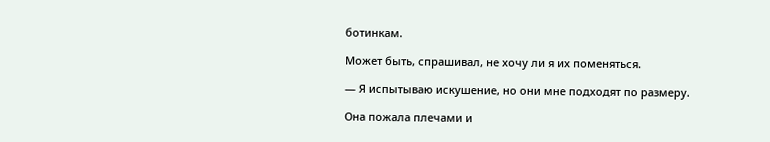ботинкам.

Может быть, спрашивал, не хочу ли я их поменяться.

— Я испытываю искушение, но они мне подходят по размеру.

Она пожала плечами и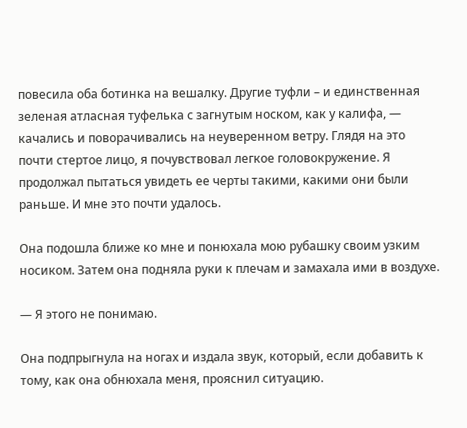повесила оба ботинка на вешалку. Другие туфли – и единственная зеленая атласная туфелька с загнутым носком, как у калифа, — качались и поворачивались на неуверенном ветру. Глядя на это почти стертое лицо, я почувствовал легкое головокружение. Я продолжал пытаться увидеть ее черты такими, какими они были раньше. И мне это почти удалось.

Она подошла ближе ко мне и понюхала мою рубашку своим узким носиком. Затем она подняла руки к плечам и замахала ими в воздухе.

— Я этого не понимаю.

Она подпрыгнула на ногах и издала звук, который, если добавить к тому, как она обнюхала меня, прояснил ситуацию.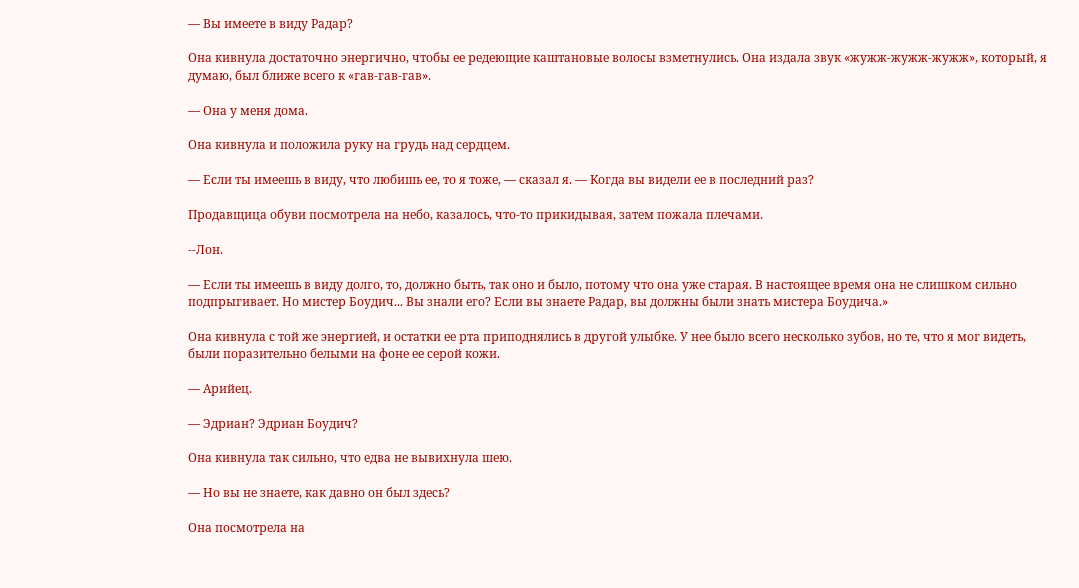— Вы имеете в виду Радар?

Она кивнула достаточно энергично, чтобы ее редеющие каштановые волосы взметнулись. Она издала звук «жужж-жужж-жужж», который, я думаю, был ближе всего к «гав-гав-гав».

— Она у меня дома.

Она кивнула и положила руку на грудь над сердцем.

— Если ты имеешь в виду, что любишь ее, то я тоже, — сказал я. — Когда вы видели ее в последний раз?

Продавщица обуви посмотрела на небо, казалось, что-то прикидывая, затем пожала плечами.

--Лон.

— Если ты имеешь в виду долго, то, должно быть, так оно и было, потому что она уже старая. В настоящее время она не слишком сильно подпрыгивает. Но мистер Боудич... Вы знали его? Если вы знаете Радар, вы должны были знать мистера Боудича.»

Она кивнула с той же энергией, и остатки ее рта приподнялись в другой улыбке. У нее было всего несколько зубов, но те, что я мог видеть, были поразительно белыми на фоне ее серой кожи.

— Арийец.

— Эдриан? Эдриан Боудич?

Она кивнула так сильно, что едва не вывихнула шею.

— Но вы не знаете, как давно он был здесь?

Она посмотрела на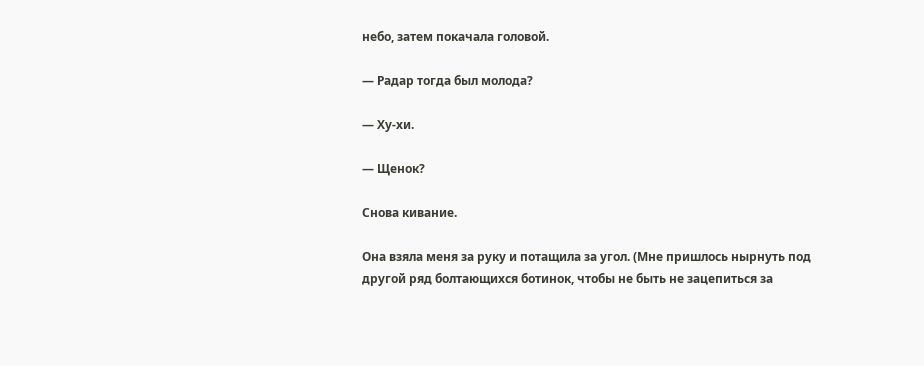небо, затем покачала головой.

— Радар тогда был молода?

— Ху-хи.

— Щенок?

Снова кивание.

Она взяла меня за руку и потащила за угол. (Мне пришлось нырнуть под другой ряд болтающихся ботинок, чтобы не быть не зацепиться за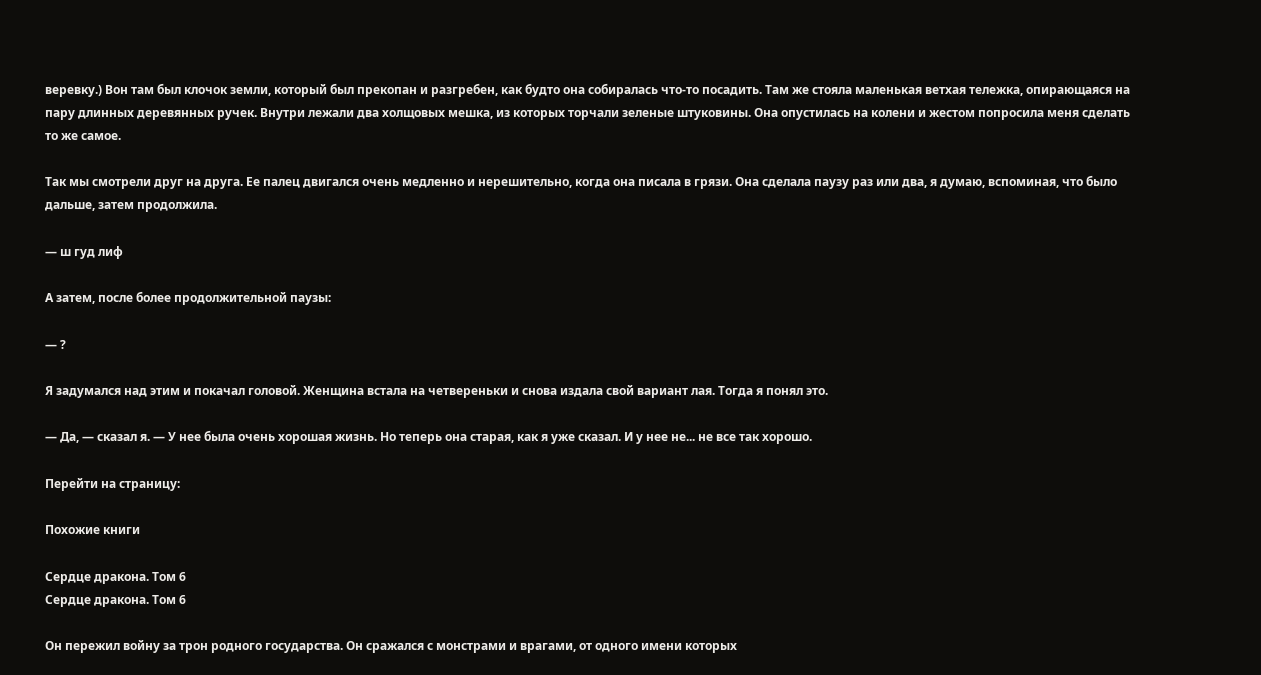веревку.) Вон там был клочок земли, который был прекопан и разгребен, как будто она собиралась что-то посадить. Там же стояла маленькая ветхая тележка, опирающаяся на пару длинных деревянных ручек. Внутри лежали два холщовых мешка, из которых торчали зеленые штуковины. Она опустилась на колени и жестом попросила меня сделать то же самое.

Так мы смотрели друг на друга. Ее палец двигался очень медленно и нерешительно, когда она писала в грязи. Она сделала паузу раз или два, я думаю, вспоминая, что было дальше, затем продолжила.

— ш гуд лиф

А затем, после более продолжительной паузы:

— ?

Я задумался над этим и покачал головой. Женщина встала на четвереньки и снова издала свой вариант лая. Тогда я понял это.

— Да, — сказал я. — У нее была очень хорошая жизнь. Но теперь она старая, как я уже сказал. И у нее не... не все так хорошо.

Перейти на страницу:

Похожие книги

Сердце дракона. Том 6
Сердце дракона. Том 6

Он пережил войну за трон родного государства. Он сражался с монстрами и врагами, от одного имени которых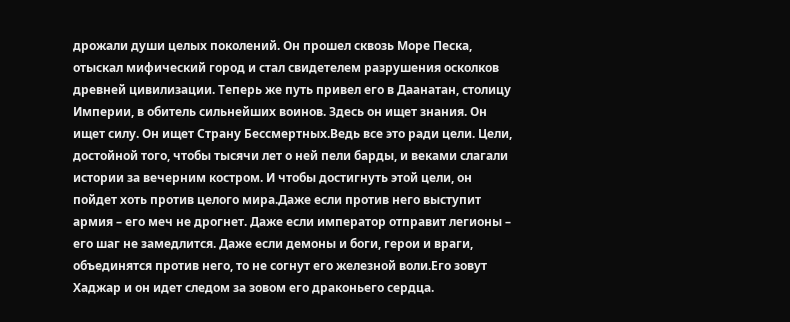дрожали души целых поколений. Он прошел сквозь Море Песка, отыскал мифический город и стал свидетелем разрушения осколков древней цивилизации. Теперь же путь привел его в Даанатан, столицу Империи, в обитель сильнейших воинов. Здесь он ищет знания. Он ищет силу. Он ищет Страну Бессмертных.Ведь все это ради цели. Цели, достойной того, чтобы тысячи лет о ней пели барды, и веками слагали истории за вечерним костром. И чтобы достигнуть этой цели, он пойдет хоть против целого мира.Даже если против него выступит армия – его меч не дрогнет. Даже если император отправит легионы – его шаг не замедлится. Даже если демоны и боги, герои и враги, объединятся против него, то не согнут его железной воли.Его зовут Хаджар и он идет следом за зовом его драконьего сердца.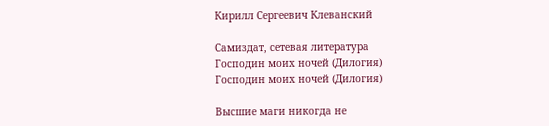Кирилл Сергеевич Клеванский

Самиздат, сетевая литература
Господин моих ночей (Дилогия)
Господин моих ночей (Дилогия)

Высшие маги никогда не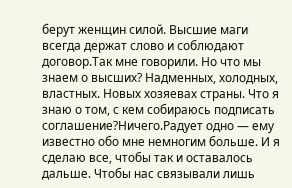берут женщин силой. Высшие маги всегда держат слово и соблюдают договор.Так мне говорили. Но что мы знаем о высших? Надменных, холодных, властных. Новых хозяевах страны. Что я знаю о том, с кем собираюсь подписать соглашение?Ничего.Радует одно — ему известно обо мне немногим больше. И я сделаю все, чтобы так и оставалось дальше. Чтобы нас связывали лишь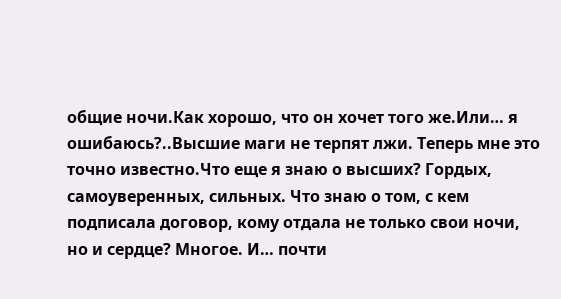общие ночи.Как хорошо, что он хочет того же.Или… я ошибаюсь?..Высшие маги не терпят лжи. Теперь мне это точно известно.Что еще я знаю о высших? Гордых, самоуверенных, сильных. Что знаю о том, с кем подписала договор, кому отдала не только свои ночи, но и сердце? Многое. И… почти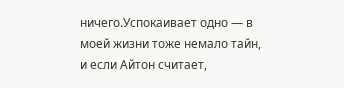ничего.Успокаивает одно — в моей жизни тоже немало тайн, и если Айтон считает,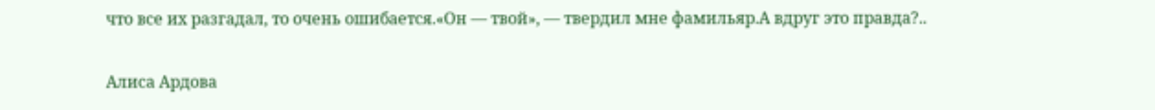что все их разгадал, то очень ошибается.«Он — твой», — твердил мне фамильяр.А вдруг это правда?..

Алиса Ардова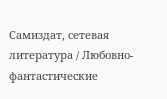Самиздат, сетевая литература / Любовно-фантастические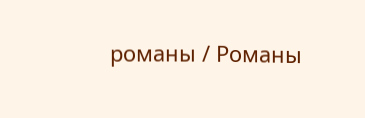романы / Романы